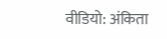वीडियो: अंकिता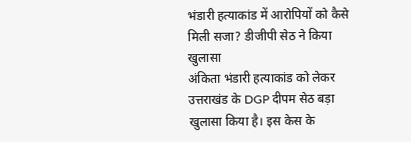भंडारी हत्याकांड में आरोपियों को कैसे मिली सजा? डीजीपी सेठ ने किया खुलासा
अंकिता भंडारी हत्याकांड को लेकर उत्तराखंड के DGP दीपम सेठ बड़ा खुलासा किया है। इस केस के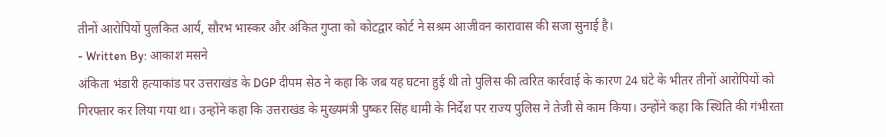तीनों आरोपियों पुलकित आर्य, सौरभ भास्कर और अंकित गुप्ता को कोटद्वार कोर्ट ने सश्रम आजीवन कारावास की सजा सुनाई है।
- Written By: आकाश मसने
अंकिता भंडारी हत्याकांड पर उत्तराखंड के DGP दीपम सेठ ने कहा कि जब यह घटना हुई थी तो पुलिस की त्वरित कार्रवाई के कारण 24 घंटे के भीतर तीनों आरोपियों को गिरफ्तार कर लिया गया था। उन्होंने कहा कि उत्तराखंड के मुख्यमंत्री पुष्कर सिंह धामी के निर्देश पर राज्य पुलिस ने तेजी से काम किया। उन्होंने कहा कि स्थिति की गंभीरता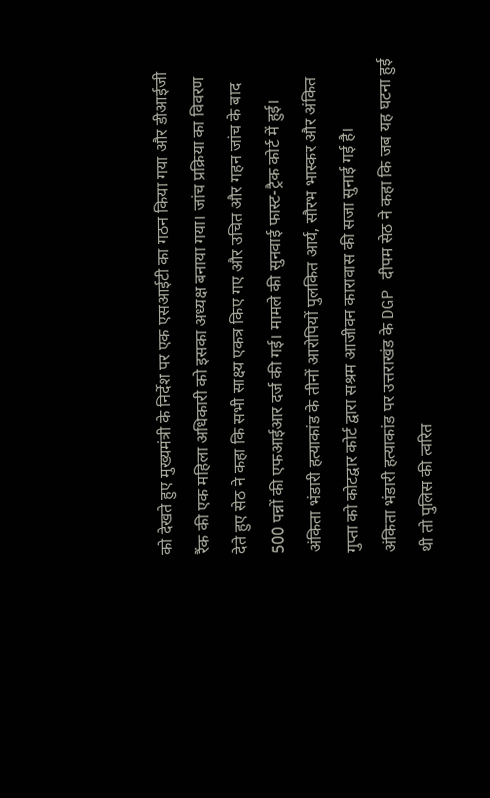को देखते हुए मुख्यमंत्री के निर्देश पर एक एसआईटी का गठन किया गया और डीआईजी रैंक की एक महिला अधिकारी को इसका अध्यक्ष बनाया गया। जांच प्रक्रिया का विवरण देते हुए सेठ ने कहा कि सभी साक्ष्य एकत्र किए गए और उचित और गहन जांच के बाद 500 पन्नों की एफआईआर दर्ज की गई। मामले की सुनवाई फास्ट-ट्रैक कोर्ट में हुई। अंकिता भंडारी हत्याकांड के तीनों आरोपियों पुलकित आर्य, सौरभ भास्कर और अंकित गुप्ता को कोटद्वार कोर्ट द्वारा सश्रम आजीवन कारावास की सजा सुनाई गई है।
अंकिता भंडारी हत्याकांड पर उत्तराखंड के DGP दीपम सेठ ने कहा कि जब यह घटना हुई थी तो पुलिस की त्वरित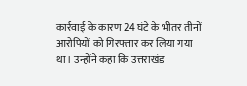कार्रवाई के कारण 24 घंटे के भीतर तीनों आरोपियों को गिरफ्तार कर लिया गया था। उन्होंने कहा कि उत्तराखंड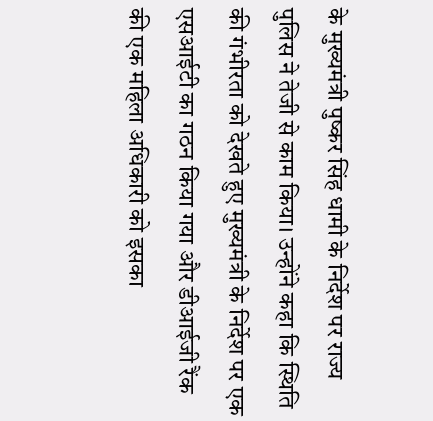के मुख्यमंत्री पुष्कर सिंह धामी के निर्देश पर राज्य पुलिस ने तेजी से काम किया। उन्होंने कहा कि स्थिति की गंभीरता को देखते हुए मुख्यमंत्री के निर्देश पर एक एसआईटी का गठन किया गया और डीआईजी रैंक की एक महिला अधिकारी को इसका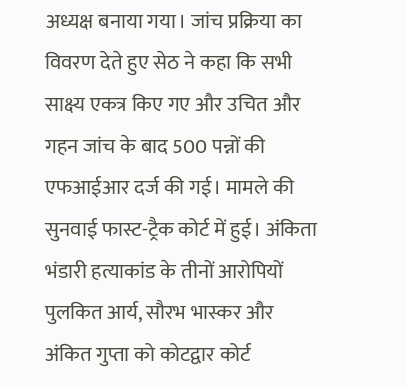अध्यक्ष बनाया गया। जांच प्रक्रिया का विवरण देते हुए सेठ ने कहा कि सभी साक्ष्य एकत्र किए गए और उचित और गहन जांच के बाद 500 पन्नों की एफआईआर दर्ज की गई। मामले की सुनवाई फास्ट-ट्रैक कोर्ट में हुई। अंकिता भंडारी हत्याकांड के तीनों आरोपियों पुलकित आर्य, सौरभ भास्कर और अंकित गुप्ता को कोटद्वार कोर्ट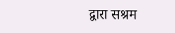द्वारा सश्रम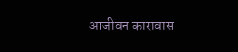आजीवन कारावास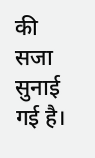की सजा सुनाई गई है।